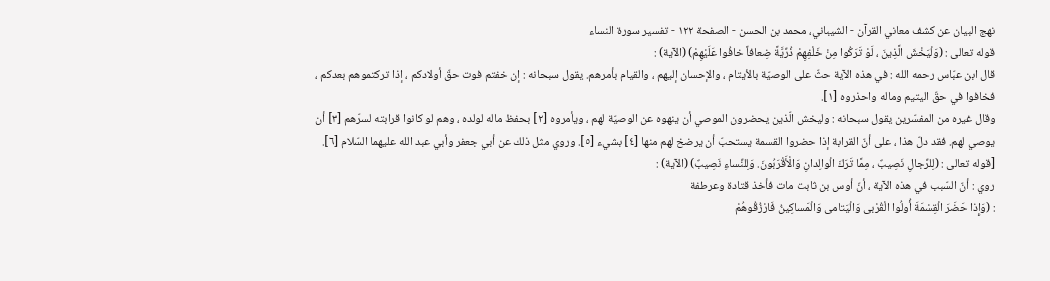نهج البيان عن كشف معاني القرآن - الشيباني، محمد بن الحسن - الصفحة ١٢٢ - تفسير سورة النساء
قوله تعالى : (وَلْيَخْشَ الَّذِينَ ، لَوْ تَرَكُوا مِنْ خَلْفِهِمْ ذُرِّيَّةً ضِعافاً خافُوا عَلَيْهِمْ) (الآية) :
قال ابن عبّاس رحمه الله : في هذه الآية حثّ على الوصيّة بالأيتام ، والإحسان إليهم ، والقيام بأمرهم. يقول سبحانه : إن خفتم فوت حقّ أولادكم ، إذا تركتموهم بعدكم ، فخافوا في حقّ اليتيم وماله واحذروه [١].
وقال غيره من المفسّرين يقول سبحانه : وليخش الّذين يحضرون الموصي أن ينهوه عن الوصيّة لهم ، ويأمروه [٢] بحفظ ماله لولده ، وهم لو كانوا قرابته لسرّهم [٣] أن يوصي لهم. فقد دلّ هذا ، على أنّ القرابة إذا حضروا القسمة يستحبّ أن يرضخ لهم منها [٤] بشيء [٥]. وروي مثل ذلك عن أبي جعفر وأبي عبد الله عليهما السّلام [٦].
[قوله تعالى : (لِلرِّجالِ نَصِيبٌ ، مِمَّا تَرَكَ الْوالِدانِ وَالْأَقْرَبُونَ. وَلِلنِّساءِ نَصِيبٌ) (الآية) :
روي : أنّ السّبب في هذه الآية ، أنّ أوس بن ثابت مات فأخذ قتادة وعرطفة
: (وَإِذا حَضَرَ الْقِسْمَةَ أُولُوا الْقُرْبى وَالْيَتامى وَالْمَساكِينُ فَارْزُقُوهُمْ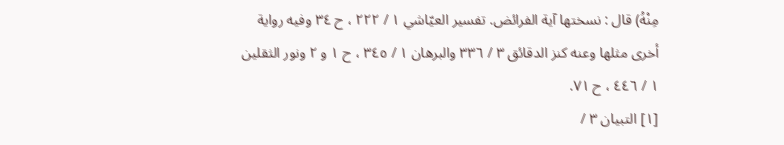مِنْهُ) قال : نسختها آية الفرائض. تفسير العيّاشي ١ / ٢٢٢ ، ح ٣٤ وفيه رواية أخرى مثلها وعنه كنز الدقائق ٣ / ٣٣٦ والبرهان ١ / ٣٤٥ ، ح ١ و ٢ ونور الثقلين ١ / ٤٤٦ ، ح ٧١.
[١] التبيان ٣ /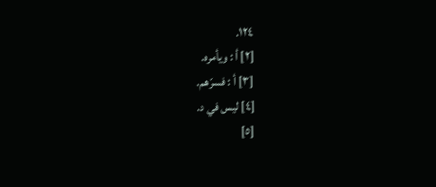١٢٤.
[٢] أ : ويأمره.
[٣] أ : فسرّهم.
[٤] ليس في د.
[٥]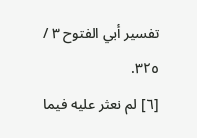تفسير أبي الفتوح ٣ / ٣٢٥.
[٦] لم نعثر عليه فيما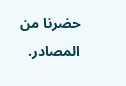حضرنا من المصادر.